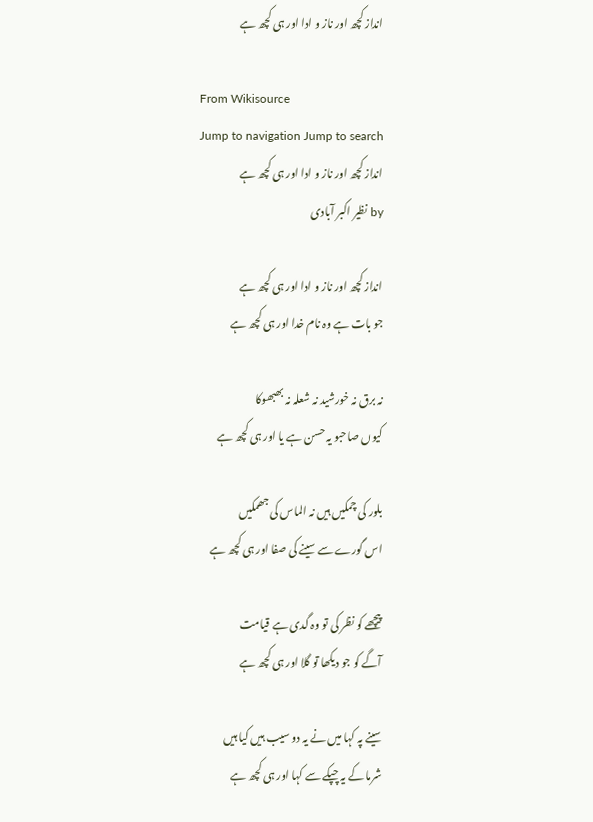انداز کچھ اور ناز و ادا اور ہی کچھ ہے

From Wikisource
Jump to navigation Jump to search
انداز کچھ اور ناز و ادا اور ہی کچھ ہے
by نظیر اکبر آبادی

انداز کچھ اور ناز و ادا اور ہی کچھ ہے
جو بات ہے وہ نام خدا اور ہی کچھ ہے

نہ برق نہ خورشید نہ شعلہ نہ بھبھوکا
کیوں صاحبو یہ حسن ہے یا اور ہی کچھ ہے

بلور کی چمکیں ہیں نہ الماس کی جھمکیں
اس گورے سے سینے کی صفا اور ہی کچھ ہے

پیچھے کو نظر کی تو وہ گدی ہے قیامت
آگے کو جو دیکھا تو گلا اور ہی کچھ ہے

سینے پہ کہا میں نے یہ دو سیب ہیں کیا ہیں
شرما کے یہ چپکے سے کہا اور ہی کچھ ہے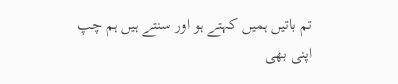تم باتیں ہمیں کہتے ہو اور سنتے ہیں ہم چپ
اپنی بھی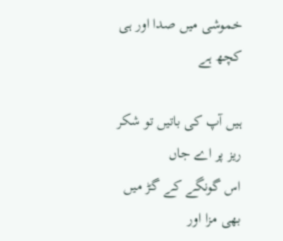خموشی میں صدا اور ہی کچھ ہے

ہیں آپ کی باتیں تو شکر ریز پر اے جاں
اس گونگے کے گڑ میں بھی مزا اور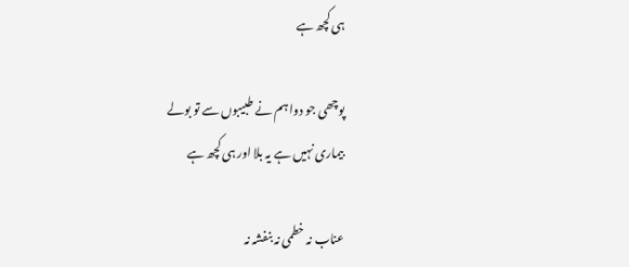ہی کچھ ہے

پوچھی جو دوا ہم نے طبیبوں سے تو بولے
بیماری نہیں ہے یہ بلا اور ہی کچھ ہے

عناب نہ خطمی نہ بنفشہ نہ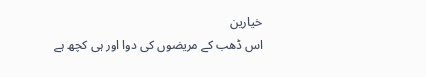خیارین
اس ڈھب کے مریضوں کی دوا اور ہی کچھ ہے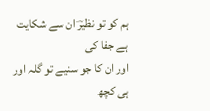ہم کو تو نظیرؔ ان سے شکایت ہے جفا کی
اور ان کا جو سنیے تو گلہ اور ہی کچھ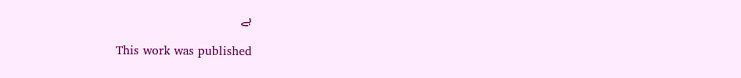ہے

This work was published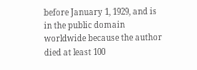before January 1, 1929, and is in the public domain worldwide because the author died at least 100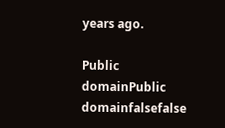years ago.

Public domainPublic domainfalsefalse